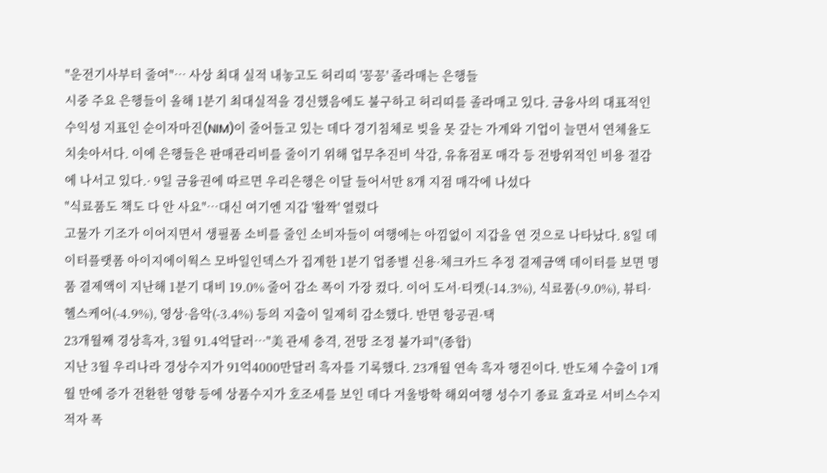"운전기사부터 줄여"… 사상 최대 실적 내놓고도 허리띠 '꽁꽁' 졸라매는 은행들
시중 주요 은행들이 올해 1분기 최대실적을 경신했음에도 불구하고 허리띠를 졸라매고 있다. 금융사의 대표적인 수익성 지표인 순이자마진(NIM)이 줄어들고 있는 데다 경기침체로 빚을 못 갚는 가계와 기업이 늘면서 연체율도 치솟아서다. 이에 은행들은 판매관리비를 줄이기 위해 업무추진비 삭감, 유휴점포 매각 등 전방위적인 비용 절감에 나서고 있다.· 9일 금융권에 따르면 우리은행은 이달 들어서만 8개 지점 매각에 나섰다
"식료품도 책도 다 안 사요"…대신 여기엔 지갑 '활짝' 열렸다
고물가 기조가 이어지면서 생필품 소비를 줄인 소비자들이 여행에는 아낌없이 지갑을 연 것으로 나타났다. 8일 데이터플랫폼 아이지에이웍스 모바일인덱스가 집계한 1분기 업종별 신용·체크카드 추정 결제금액 데이터를 보면 명품 결제액이 지난해 1분기 대비 19.0% 줄어 감소 폭이 가장 컸다. 이어 도서·티켓(-14.3%), 식료품(-9.0%), 뷰티·헬스케어(-4.9%), 영상·음악(-3.4%) 등의 지출이 일제히 감소했다. 반면 항공권·택
23개월째 경상흑자, 3월 91.4억달러…"美 관세 충격, 전망 조정 불가피"(종합)
지난 3월 우리나라 경상수지가 91억4000만달러 흑자를 기록했다. 23개월 연속 흑자 행진이다. 반도체 수출이 1개월 만에 증가 전환한 영향 등에 상품수지가 호조세를 보인 데다 겨울방학 해외여행 성수기 종료 효과로 서비스수지 적자 폭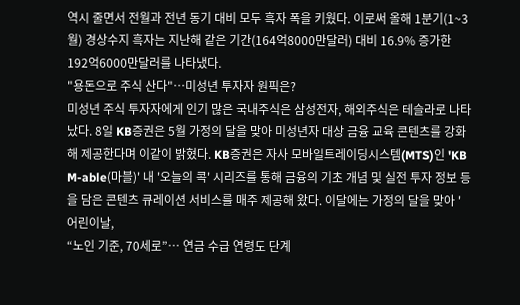역시 줄면서 전월과 전년 동기 대비 모두 흑자 폭을 키웠다. 이로써 올해 1분기(1~3월) 경상수지 흑자는 지난해 같은 기간(164억8000만달러) 대비 16.9% 증가한 192억6000만달러를 나타냈다.
"용돈으로 주식 산다"…미성년 투자자 원픽은?
미성년 주식 투자자에게 인기 많은 국내주식은 삼성전자, 해외주식은 테슬라로 나타났다. 8일 KB증권은 5월 가정의 달을 맞아 미성년자 대상 금융 교육 콘텐츠를 강화해 제공한다며 이같이 밝혔다. KB증권은 자사 모바일트레이딩시스템(MTS)인 'KB M-able(마블)' 내 '오늘의 콕' 시리즈를 통해 금융의 기초 개념 및 실전 투자 정보 등을 담은 콘텐츠 큐레이션 서비스를 매주 제공해 왔다. 이달에는 가정의 달을 맞아 '어린이날,
“노인 기준, 70세로”… 연금 수급 연령도 단계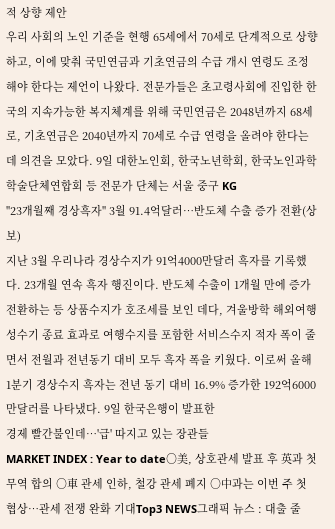적 상향 제안
우리 사회의 노인 기준을 현행 65세에서 70세로 단계적으로 상향하고, 이에 맞춰 국민연금과 기초연금의 수급 개시 연령도 조정해야 한다는 제언이 나왔다. 전문가들은 초고령사회에 진입한 한국의 지속가능한 복지체계를 위해 국민연금은 2048년까지 68세로, 기초연금은 2040년까지 70세로 수급 연령을 올려야 한다는 데 의견을 모았다. 9일 대한노인회, 한국노년학회, 한국노인과학학술단체연합회 등 전문가 단체는 서울 중구 KG
"23개월째 경상흑자" 3월 91.4억달러…반도체 수출 증가 전환(상보)
지난 3월 우리나라 경상수지가 91억4000만달러 흑자를 기록했다. 23개월 연속 흑자 행진이다. 반도체 수출이 1개월 만에 증가 전환하는 등 상품수지가 호조세를 보인 데다, 겨울방학 해외여행 성수기 종료 효과로 여행수지를 포함한 서비스수지 적자 폭이 줄면서 전월과 전년동기 대비 모두 흑자 폭을 키웠다. 이로써 올해 1분기 경상수지 흑자는 전년 동기 대비 16.9% 증가한 192억6000만달러를 나타냈다. 9일 한국은행이 발표한
경제 빨간불인데…'급' 따지고 있는 장관들
MARKET INDEX : Year to date○美, 상호관세 발표 후 英과 첫 무역 합의 ○車 관세 인하, 철강 관세 폐지 ○中과는 이번 주 첫 협상…관세 전쟁 완화 기대Top3 NEWS그래픽 뉴스 : 대출 줄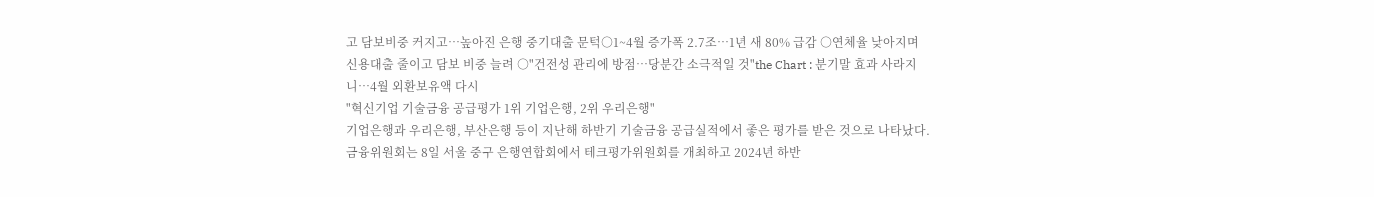고 담보비중 커지고…높아진 은행 중기대출 문턱○1~4월 증가폭 2.7조…1년 새 80% 급감 ○연체율 낮아지며 신용대출 줄이고 담보 비중 늘려 ○"건전성 관리에 방점…당분간 소극적일 것"the Chart : 분기말 효과 사라지니…4월 외환보유액 다시
"혁신기업 기술금융 공급평가 1위 기업은행, 2위 우리은행"
기업은행과 우리은행, 부산은행 등이 지난해 하반기 기술금융 공급실적에서 좋은 평가를 받은 것으로 나타났다. 금융위원회는 8일 서울 중구 은행연합회에서 테크평가위원회를 개최하고 2024년 하반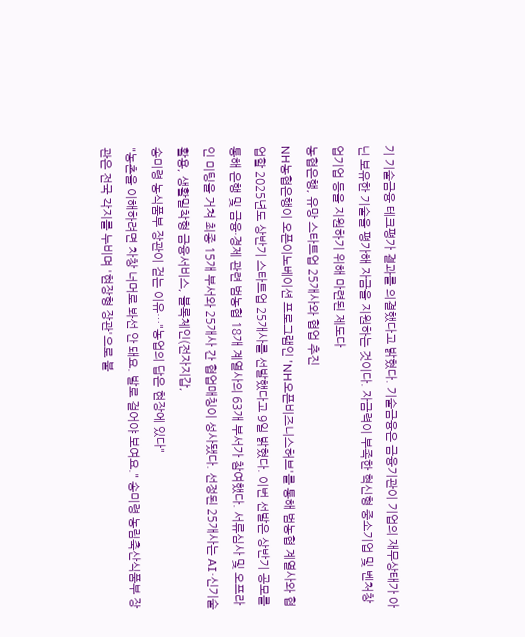기 기술금융 테크평가 결과를 의결했다고 밝혔다. 기술금융은 금융기관이 기업의 재무상태가 아닌 보유한 기술을 평가해 자금을 지원하는 것이다. 자금력이 부족한 혁신형 중소기업 및 벤처창업기업 등을 지원하기 위해 마련된 제도다
농협은행, 유망 스타트업 25개사와 협업 추진
NH농협은행이 오픈이노베이션 프로그램인 'NH오픈비즈니스허브'를 통해 범농협 계열사와 협업할 2025년도 상반기 스타트업 25개사를 선발했다고 9일 밝혔다. 이번 선발은 상반기 공모를 통해 은행 및 금융·경제 관련 범농협 18개 계열사의 63개 부서가 참여했다. 서류심사 및 오프라인 미팅을 거쳐 최종 15개 부서와 25개사 간 협업매칭이 성사됐다. 선정된 25개사는 AI·신기술 활용, 생활밀착형 금융서비스, 블록체인(전자지갑,
송미령 농식품부 장관이 걷는 이유…"농업의 답은 현장에 있다"
"농촌을 이해하려면 차창 너머로 봐선 안 돼요. 발로 걸어야 보여요." 송미령 농림축산식품부 장관은 전국 각지를 누비며 '현장형 장관'으로 불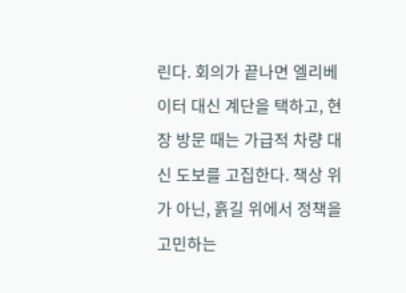린다. 회의가 끝나면 엘리베이터 대신 계단을 택하고, 현장 방문 때는 가급적 차량 대신 도보를 고집한다. 책상 위가 아닌, 흙길 위에서 정책을 고민하는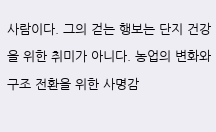사람이다. 그의 걷는 행보는 단지 건강을 위한 취미가 아니다. 농업의 변화와 구조 전환을 위한 사명감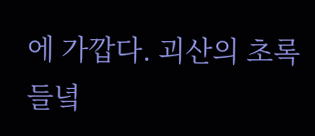에 가깝다. 괴산의 초록 들녘